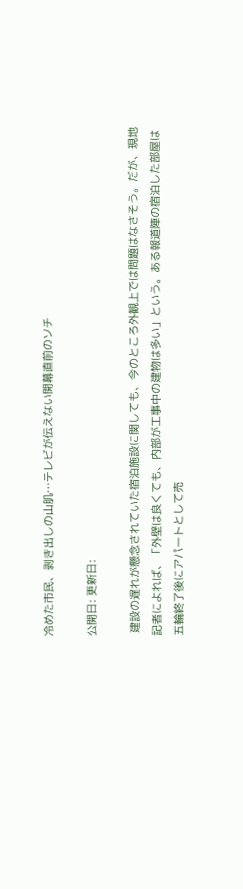冷めた市民、剥き出しの山肌…テレビが伝えない開幕直前のソチ

公開日: 更新日:

 建設の遅れが懸念されていた宿泊施設に関しても、今のところ外観上では問題はなさそう。だが、現地記者によれば、「外壁は良くても、内部が工事中の建物は多い」という。ある報道陣の宿泊した部屋は五輪終了後にアパートとして売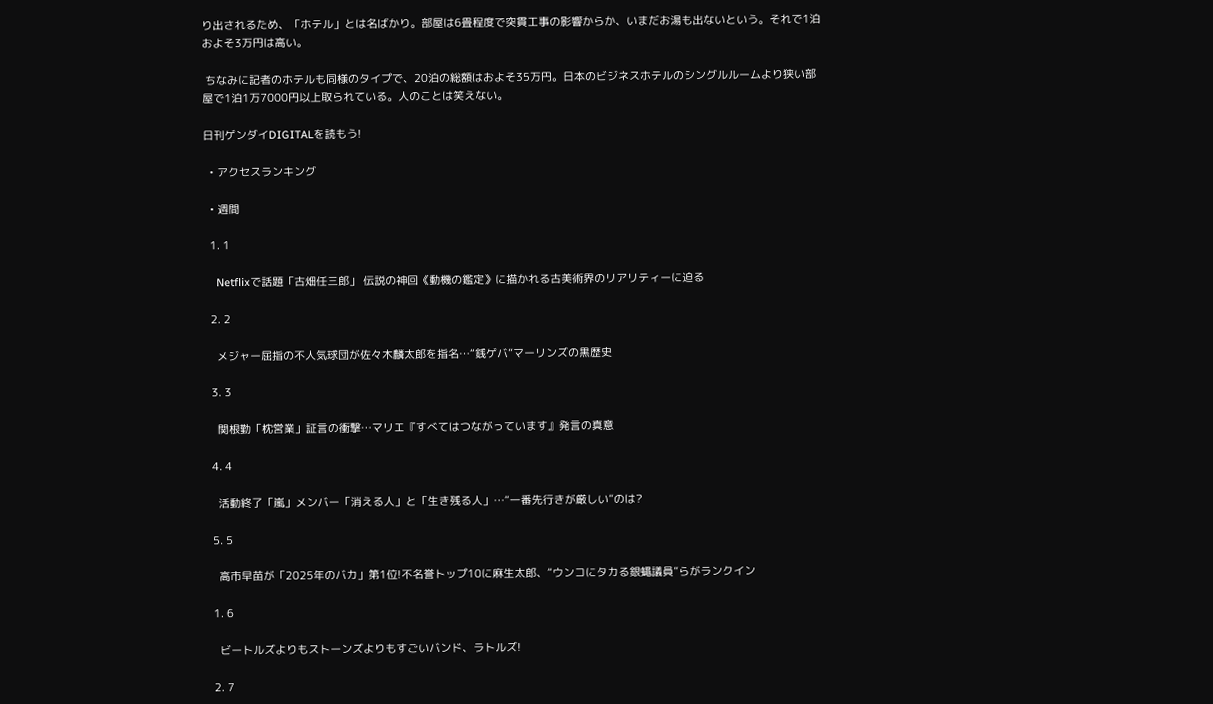り出されるため、「ホテル」とは名ばかり。部屋は6畳程度で突貫工事の影響からか、いまだお湯も出ないという。それで1泊およそ3万円は高い。

 ちなみに記者のホテルも同様のタイプで、20泊の総額はおよそ35万円。日本のビジネスホテルのシングルルームより狭い部屋で1泊1万7000円以上取られている。人のことは笑えない。

日刊ゲンダイDIGITALを読もう!

  • アクセスランキング

  • 週間

  1. 1

    Netflixで話題「古畑任三郎」 伝説の神回《動機の鑑定》に描かれる古美術界のリアリティーに迫る

  2. 2

    メジャー屈指の不人気球団が佐々木麟太郎を指名…“銭ゲバ”マーリンズの黒歴史

  3. 3

    関根勤「枕営業」証言の衝撃…マリエ『すべてはつながっています』発言の真意

  4. 4

    活動終了「嵐」メンバー「消える人」と「生き残る人」…“一番先行きが厳しい”のは?

  5. 5

    高市早苗が「2025年のバカ」第1位!不名誉トップ10に麻生太郎、“ウンコにタカる銀蠅議員”らがランクイン

  1. 6

    ビートルズよりもストーンズよりもすごいバンド、ラトルズ!

  2. 7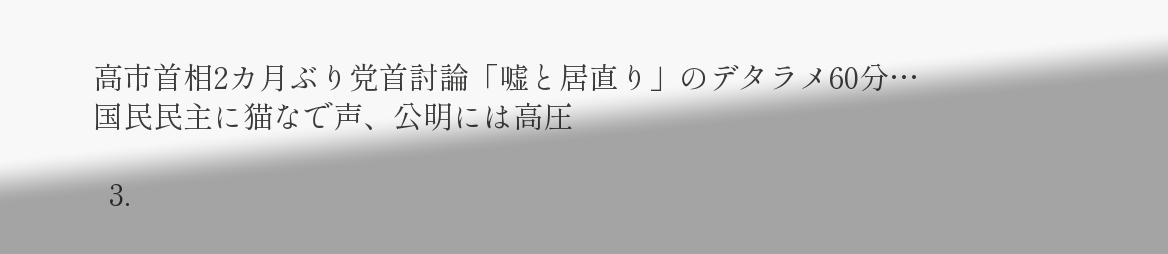高市首相2カ月ぶり党首討論「嘘と居直り」のデタラメ60分…国民民主に猫なで声、公明には高圧

  3.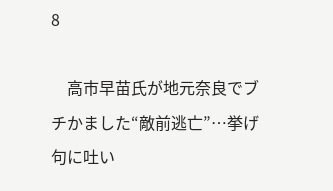8

    高市早苗氏が地元奈良でブチかました“敵前逃亡”…挙げ句に吐い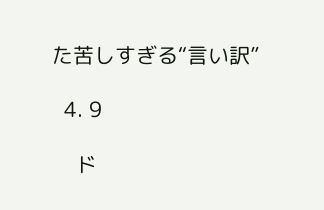た苦しすぎる“言い訳”

  4. 9

    ド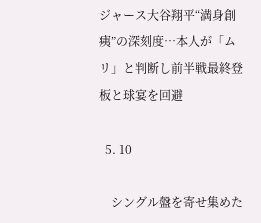ジャース大谷翔平“満身創痍”の深刻度…本人が「ムリ」と判断し前半戦最終登板と球宴を回避

  5. 10

    シングル盤を寄せ集めた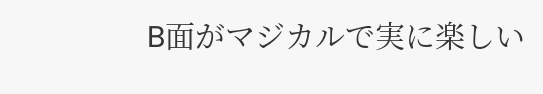B面がマジカルで実に楽しい